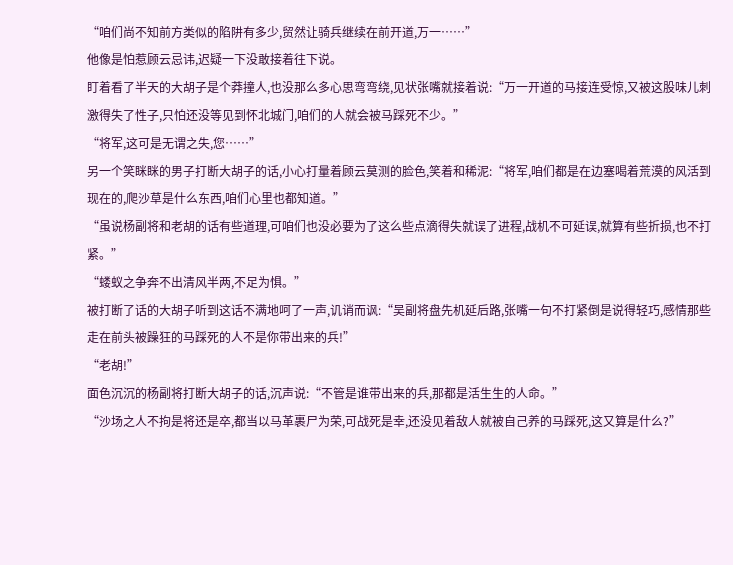“咱们尚不知前方类似的陷阱有多少,贸然让骑兵继续在前开道,万一……”
他像是怕惹顾云忌讳,迟疑一下没敢接着往下说。
盯着看了半天的大胡子是个莽撞人,也没那么多心思弯弯绕,见状张嘴就接着说:“万一开道的马接连受惊,又被这股味儿刺激得失了性子,只怕还没等见到怀北城门,咱们的人就会被马踩死不少。”
“将军,这可是无谓之失,您……”
另一个笑眯眯的男子打断大胡子的话,小心打量着顾云莫测的脸色,笑着和稀泥:“将军,咱们都是在边塞喝着荒漠的风活到现在的,爬沙草是什么东西,咱们心里也都知道。”
“虽说杨副将和老胡的话有些道理,可咱们也没必要为了这么些点滴得失就误了进程,战机不可延误,就算有些折损,也不打紧。”
“蝼蚁之争奔不出清风半两,不足为惧。”
被打断了话的大胡子听到这话不满地呵了一声,讥诮而讽:“吴副将盘先机延后路,张嘴一句不打紧倒是说得轻巧,感情那些走在前头被躁狂的马踩死的人不是你带出来的兵!”
“老胡!”
面色沉沉的杨副将打断大胡子的话,沉声说:“不管是谁带出来的兵,那都是活生生的人命。”
“沙场之人不拘是将还是卒,都当以马革裹尸为荣,可战死是幸,还没见着敌人就被自己养的马踩死,这又算是什么?”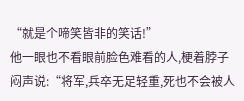“就是个啼笑皆非的笑话!”
他一眼也不看眼前脸色难看的人,梗着脖子闷声说:“将军,兵卒无足轻重,死也不会被人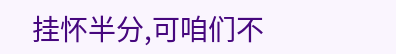挂怀半分,可咱们不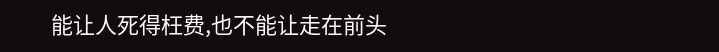能让人死得枉费,也不能让走在前头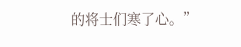的将士们寒了心。”